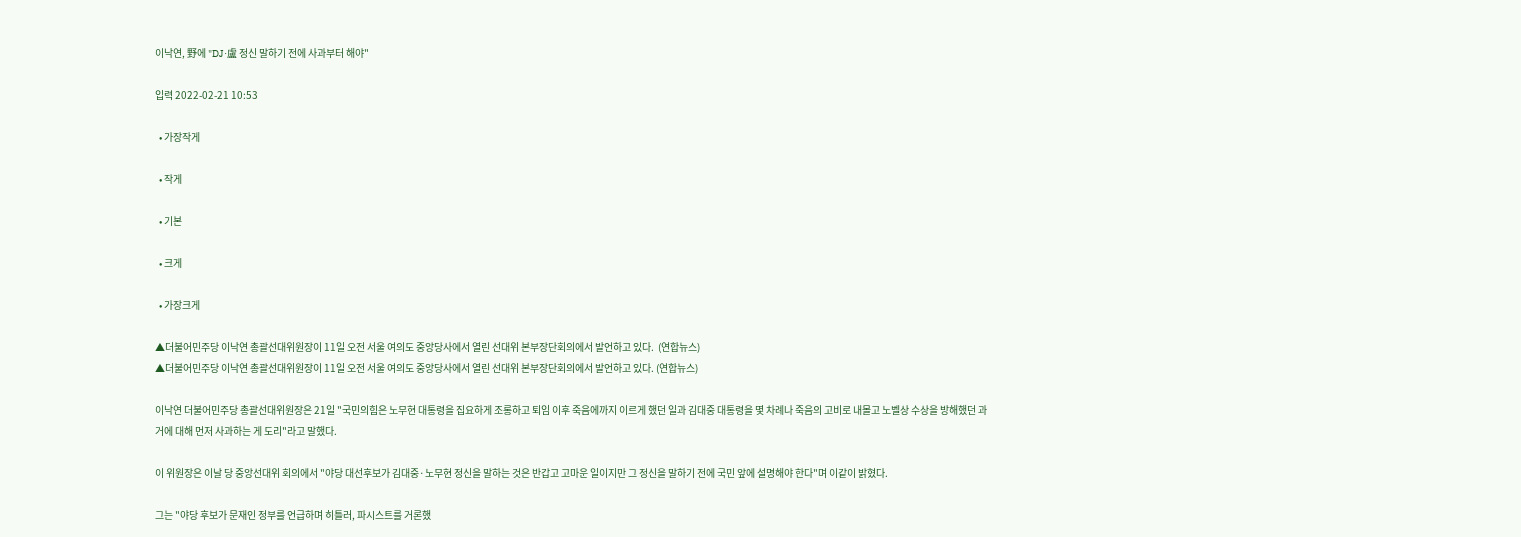이낙연, 野에 "DJ·盧 정신 말하기 전에 사과부터 해야"

입력 2022-02-21 10:53

  • 가장작게

  • 작게

  • 기본

  • 크게

  • 가장크게

▲더불어민주당 이낙연 총괄선대위원장이 11일 오전 서울 여의도 중앙당사에서 열린 선대위 본부장단회의에서 발언하고 있다.  (연합뉴스)
▲더불어민주당 이낙연 총괄선대위원장이 11일 오전 서울 여의도 중앙당사에서 열린 선대위 본부장단회의에서 발언하고 있다. (연합뉴스)

이낙연 더불어민주당 총괄선대위원장은 21일 "국민의힘은 노무현 대통령을 집요하게 조롱하고 퇴임 이후 죽음에까지 이르게 했던 일과 김대중 대통령을 몇 차례나 죽음의 고비로 내몰고 노벨상 수상을 방해했던 과거에 대해 먼저 사과하는 게 도리"라고 말했다.

이 위원장은 이날 당 중앙선대위 회의에서 "야당 대선후보가 김대중·노무현 정신을 말하는 것은 반갑고 고마운 일이지만 그 정신을 말하기 전에 국민 앞에 설명해야 한다"며 이같이 밝혔다.

그는 "야당 후보가 문재인 정부를 언급하며 히틀러, 파시스트를 거론했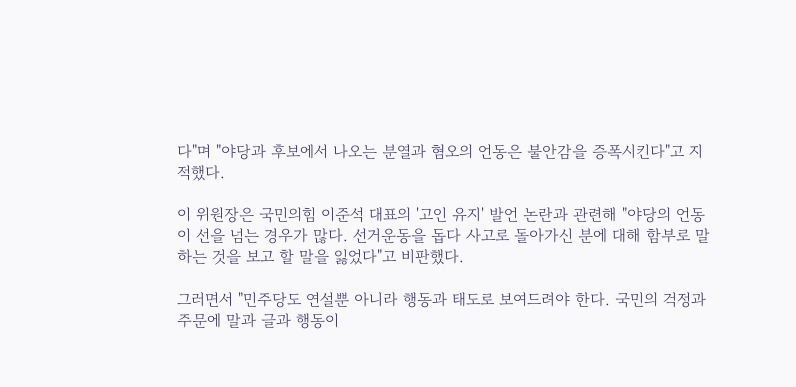다"며 "야당과 후보에서 나오는 분열과 혐오의 언동은 불안감을 증폭시킨다"고 지적했다.

이 위원장은 국민의힘 이준석 대표의 '고인 유지' 발언 논란과 관련해 "야당의 언동이 선을 넘는 경우가 많다. 선거운동을 돕다 사고로 돌아가신 분에 대해 함부로 말하는 것을 보고 할 말을 잃었다"고 비판했다.

그러면서 "민주당도 연설뿐 아니라 행동과 태도로 보여드려야 한다. 국민의 걱정과 주문에 말과 글과 행동이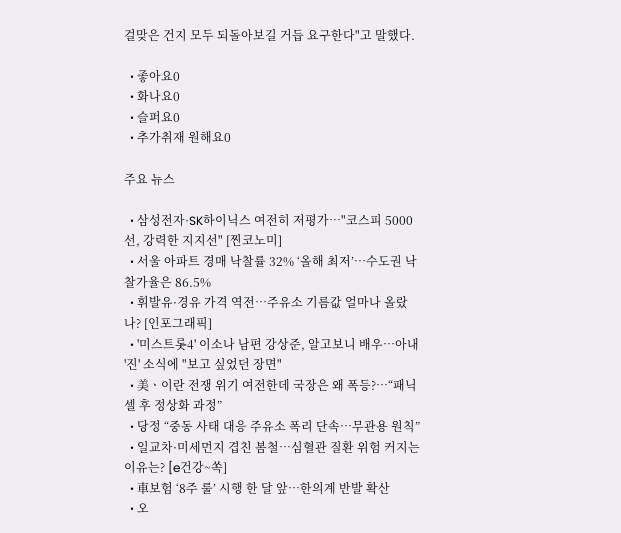걸맞은 건지 모두 되돌아보길 거듭 요구한다"고 말했다.

  • 좋아요0
  • 화나요0
  • 슬퍼요0
  • 추가취재 원해요0

주요 뉴스

  • 삼성전자·SK하이닉스 여전히 저평가…"코스피 5000선, 강력한 지지선" [찐코노미]
  • 서울 아파트 경매 낙찰률 32% ‘올해 최저’⋯수도권 낙찰가율은 86.5%
  • 휘발유·경유 가격 역전…주유소 기름값 얼마나 올랐나? [인포그래픽]
  • '미스트롯4' 이소나 남편 강상준, 알고보니 배우⋯아내 '진' 소식에 "보고 싶었던 장면"
  • 美ㆍ이란 전쟁 위기 여전한데 국장은 왜 폭등?⋯“패닉셀 후 정상화 과정”
  • 당정 “중동 사태 대응 주유소 폭리 단속…무관용 원칙”
  • 일교차·미세먼지 겹친 봄철…심혈관 질환 위험 커지는 이유는? [e건강~쏙]
  • 車보험 ‘8주 룰’ 시행 한 달 앞…한의계 반발 확산
  • 오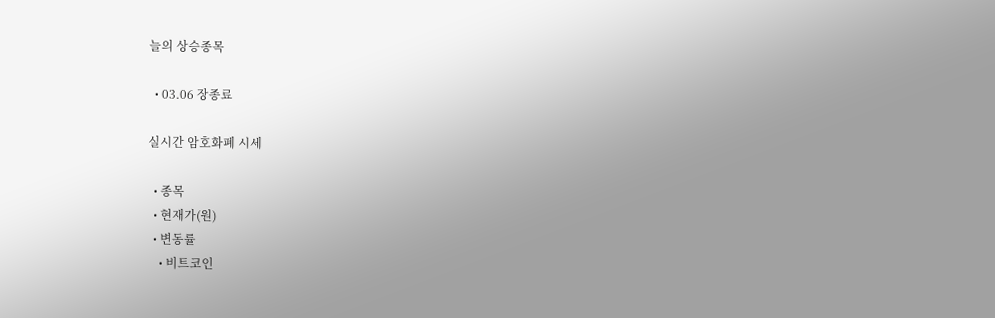늘의 상승종목

  • 03.06 장종료

실시간 암호화폐 시세

  • 종목
  • 현재가(원)
  • 변동률
    • 비트코인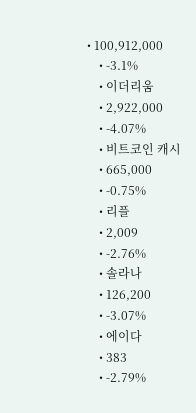• 100,912,000
    • -3.1%
    • 이더리움
    • 2,922,000
    • -4.07%
    • 비트코인 캐시
    • 665,000
    • -0.75%
    • 리플
    • 2,009
    • -2.76%
    • 솔라나
    • 126,200
    • -3.07%
    • 에이다
    • 383
    • -2.79%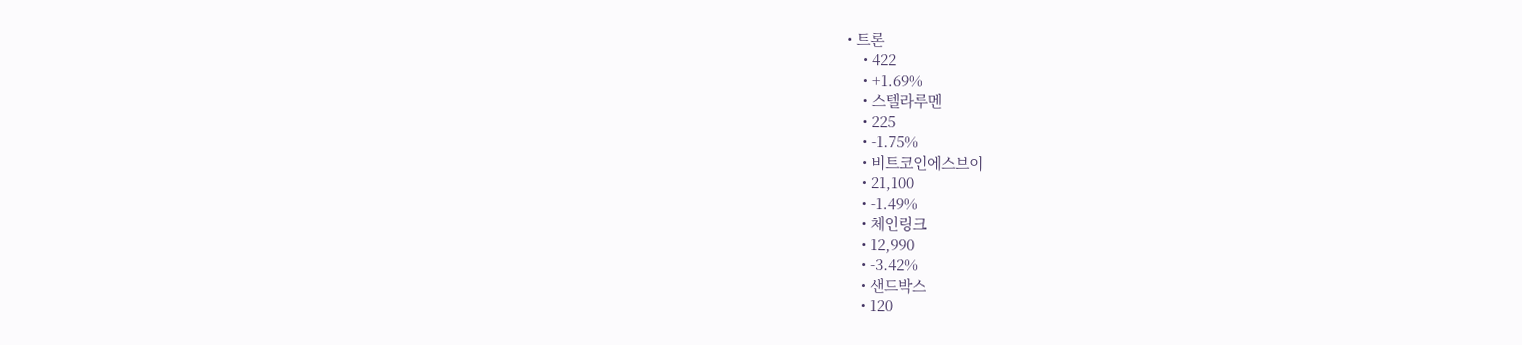• 트론
    • 422
    • +1.69%
    • 스텔라루멘
    • 225
    • -1.75%
    • 비트코인에스브이
    • 21,100
    • -1.49%
    • 체인링크
    • 12,990
    • -3.42%
    • 샌드박스
    • 120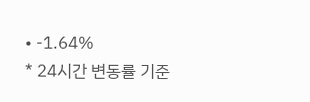• -1.64%
* 24시간 변동률 기준